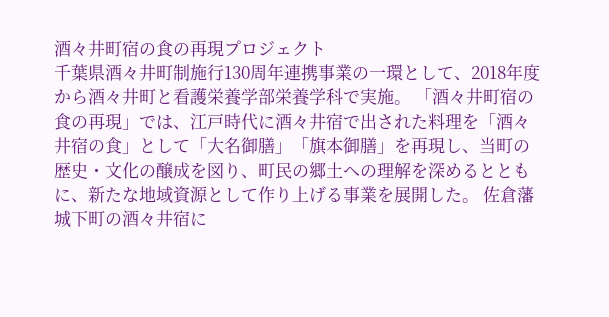酒々井町宿の食の再現プロジェクト
千葉県酒々井町制施行130周年連携事業の一環として、2018年度から酒々井町と看護栄養学部栄養学科で実施。 「酒々井町宿の食の再現」では、江戸時代に酒々井宿で出された料理を「酒々井宿の食」として「大名御膳」「旗本御膳」を再現し、当町の歴史・文化の醸成を図り、町民の郷土への理解を深めるとともに、新たな地域資源として作り上げる事業を展開した。 佐倉藩城下町の酒々井宿に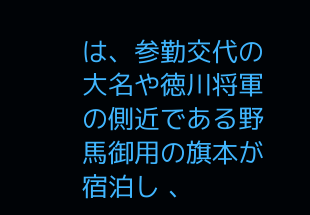は、参勤交代の大名や徳川将軍の側近である野馬御用の旗本が宿泊し 、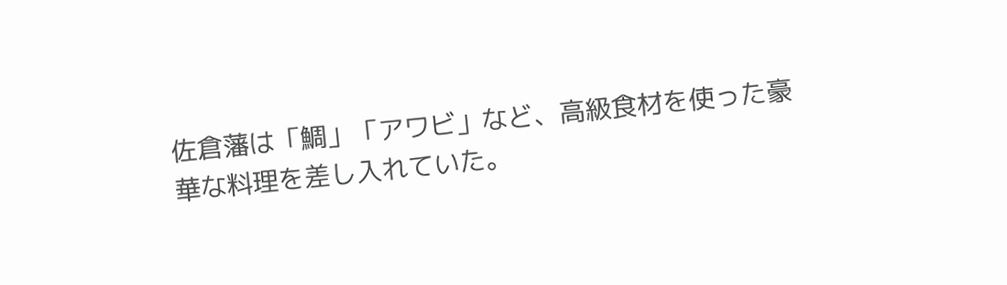佐倉藩は「鯛」「アワビ」など、高級食材を使った豪華な料理を差し入れていた。